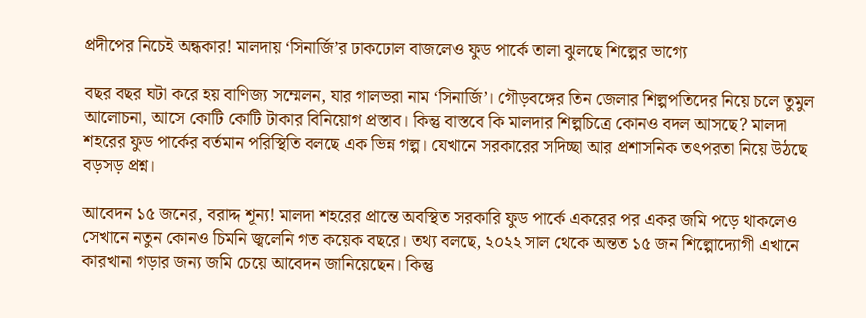প্রদীপের নিচেই অন্ধকার! মালদায় ‘সিনার্জি’র ঢাকঢোল বাজলেও ফুড পার্কে তালা ঝুলছে শিল্পের ভাগ্যে

বছর বছর ঘটা করে হয় বাণিজ্য সম্মেলন, যার গালভরা নাম ‘সিনার্জি’। গৌড়বঙ্গের তিন জেলার শিল্পপতিদের নিয়ে চলে তুমুল আলোচনা, আসে কোটি কোটি টাকার বিনিয়োগ প্রস্তাব। কিন্তু বাস্তবে কি মালদার শিল্পচিত্রে কোনও বদল আসছে? মালদা শহরের ফুড পার্কের বর্তমান পরিস্থিতি বলছে এক ভিন্ন গল্প। যেখানে সরকারের সদিচ্ছা আর প্রশাসনিক তৎপরতা নিয়ে উঠছে বড়সড় প্রশ্ন।

আবেদন ১৫ জনের, বরাদ্দ শূন্য! মালদা শহরের প্রান্তে অবস্থিত সরকারি ফুড পার্কে একরের পর একর জমি পড়ে থাকলেও সেখানে নতুন কোনও চিমনি জ্বলেনি গত কয়েক বছরে। তথ্য বলছে, ২০২২ সাল থেকে অন্তত ১৫ জন শিল্পোদ্যোগী এখানে কারখানা গড়ার জন্য জমি চেয়ে আবেদন জানিয়েছেন। কিন্তু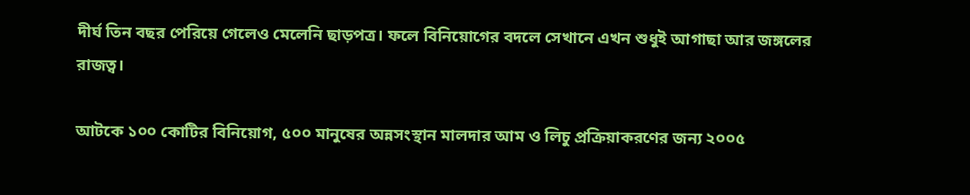দীর্ঘ তিন বছর পেরিয়ে গেলেও মেলেনি ছাড়পত্র। ফলে বিনিয়োগের বদলে সেখানে এখন শুধুই আগাছা আর জঙ্গলের রাজত্ব।

আটকে ১০০ কোটির বিনিয়োগ, ৫০০ মানুষের অন্নসংস্থান মালদার আম ও লিচু প্রক্রিয়াকরণের জন্য ২০০৫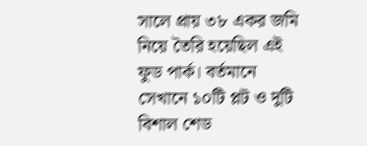সালে প্রায় ৩৮ একর জমি নিয়ে তৈরি হয়েছিল এই ফুড পার্ক। বর্তমানে সেখানে ১০টি প্লট ও দুটি বিশাল শেড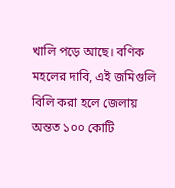খালি পড়ে আছে। বণিক মহলের দাবি, এই জমিগুলি বিলি করা হলে জেলায় অন্তত ১০০ কোটি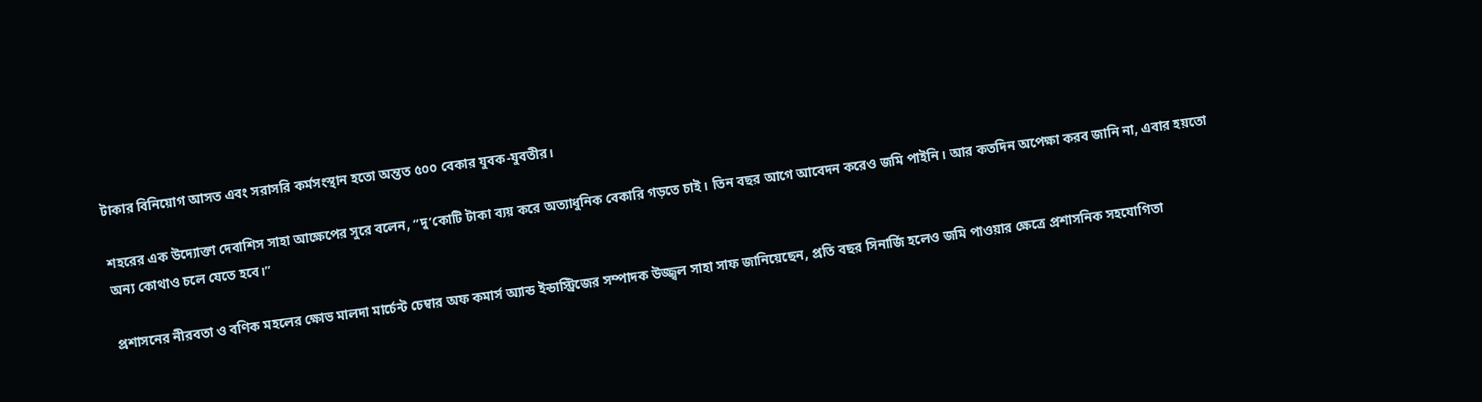টাকার বিনিয়োগ আসত এবং সরাসরি কর্মসংস্থান হতো অন্তত ৫০০ বেকার যুবক-যুবতীর।

শহরের এক উদ্যোক্তা দেবাশিস সাহা আক্ষেপের সুরে বলেন, “দু’কোটি টাকা ব্যয় করে অত্যাধুনিক বেকারি গড়তে চাই। তিন বছর আগে আবেদন করেও জমি পাইনি। আর কতদিন অপেক্ষা করব জানি না, এবার হয়তো অন্য কোথাও চলে যেতে হবে।”

প্রশাসনের নীরবতা ও বণিক মহলের ক্ষোভ মালদা মার্চেন্ট চেম্বার অফ কমার্স অ্যান্ড ইন্ডাস্ট্রিজের সম্পাদক উজ্জ্বল সাহা সাফ জানিয়েছেন, প্রতি বছর সিনার্জি হলেও জমি পাওয়ার ক্ষেত্রে প্রশাসনিক সহযোগিতা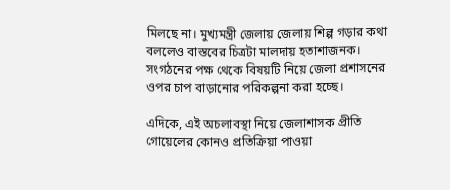মিলছে না। মুখ্যমন্ত্রী জেলায় জেলায় শিল্প গড়ার কথা বললেও বাস্তবের চিত্রটা মালদায় হতাশাজনক। সংগঠনের পক্ষ থেকে বিষয়টি নিয়ে জেলা প্রশাসনের ওপর চাপ বাড়ানোর পরিকল্পনা করা হচ্ছে।

এদিকে, এই অচলাবস্থা নিয়ে জেলাশাসক প্রীতি গোয়েলের কোনও প্রতিক্রিয়া পাওয়া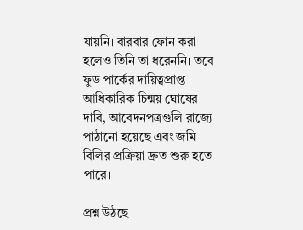যায়নি। বারবার ফোন করা হলেও তিনি তা ধরেননি। তবে ফুড পার্কের দায়িত্বপ্রাপ্ত আধিকারিক চিন্ময় ঘোষের দাবি, আবেদনপত্রগুলি রাজ্যে পাঠানো হয়েছে এবং জমি বিলির প্রক্রিয়া দ্রুত শুরু হতে পারে।

প্রশ্ন উঠছে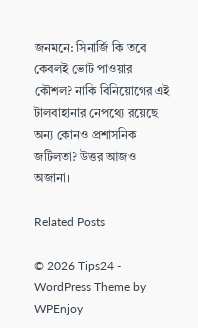জনমনে: সিনার্জি কি তবে কেবলই ভোট পাওয়ার কৌশল? নাকি বিনিয়োগের এই টালবাহানার নেপথ্যে রয়েছে অন্য কোনও প্রশাসনিক জটিলতা? উত্তর আজও অজানা।

Related Posts

© 2026 Tips24 - WordPress Theme by WPEnjoy